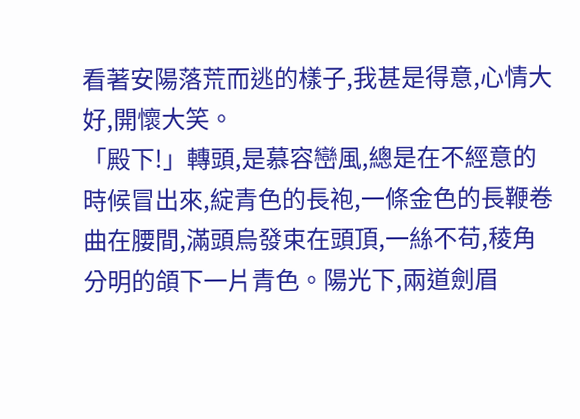看著安陽落荒而逃的樣子,我甚是得意,心情大好,開懷大笑。
「殿下!」轉頭,是慕容巒風,總是在不經意的時候冒出來,綻青色的長袍,一條金色的長鞭卷曲在腰間,滿頭烏發束在頭頂,一絲不苟,稜角分明的頜下一片青色。陽光下,兩道劍眉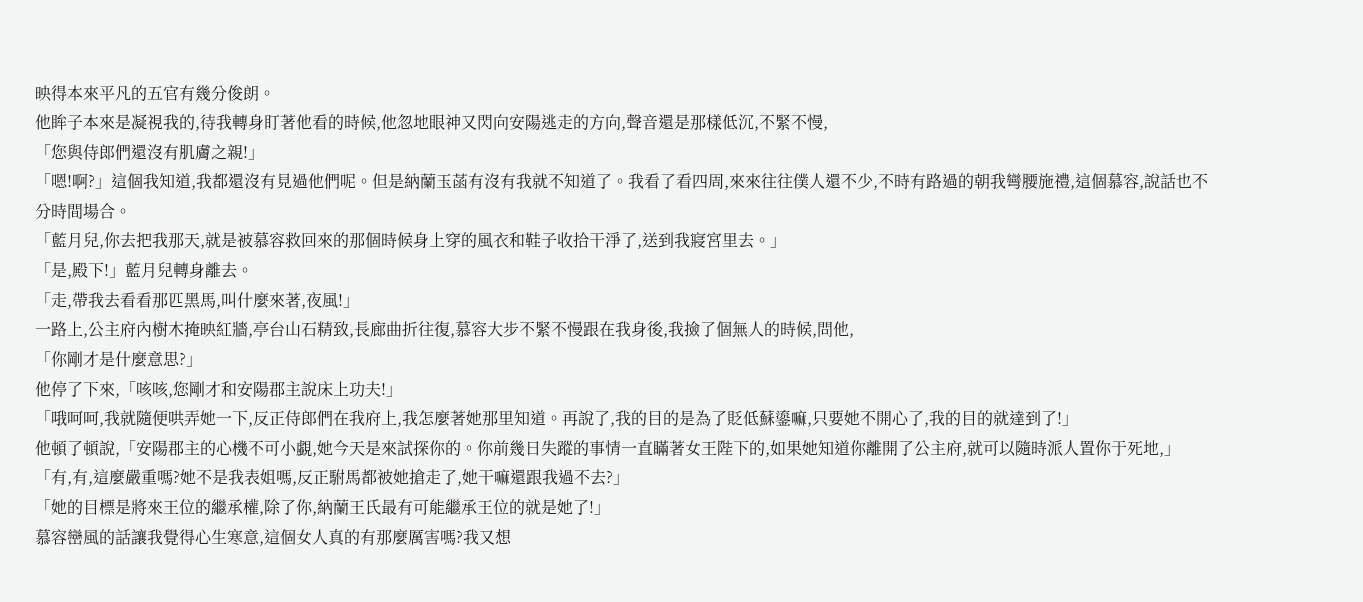映得本來平凡的五官有幾分俊朗。
他眸子本來是凝視我的,待我轉身盯著他看的時候,他忽地眼神又閃向安陽逃走的方向,聲音還是那樣低沉,不緊不慢,
「您與侍郎們還沒有肌膚之親!」
「嗯!啊?」這個我知道,我都還沒有見過他們呢。但是納蘭玉菡有沒有我就不知道了。我看了看四周,來來往往僕人還不少,不時有路過的朝我彎腰施禮,這個慕容,說話也不分時間場合。
「藍月兒,你去把我那天,就是被慕容救回來的那個時候身上穿的風衣和鞋子收拾干淨了,送到我寢宮里去。」
「是,殿下!」藍月兒轉身離去。
「走,帶我去看看那匹黑馬,叫什麼來著,夜風!」
一路上,公主府內樹木掩映紅牆,亭台山石精致,長廊曲折往復,慕容大步不緊不慢跟在我身後,我撿了個無人的時候,問他,
「你剛才是什麼意思?」
他停了下來,「咳咳,您剛才和安陽郡主說床上功夫!」
「哦呵呵,我就隨便哄弄她一下,反正侍郎們在我府上,我怎麼著她那里知道。再說了,我的目的是為了貶低蘇鎏嘛,只要她不開心了,我的目的就達到了!」
他頓了頓說,「安陽郡主的心機不可小覷,她今天是來試探你的。你前幾日失蹤的事情一直瞞著女王陛下的,如果她知道你離開了公主府,就可以隨時派人置你于死地,」
「有,有,這麼嚴重嗎?她不是我表姐嗎,反正駙馬都被她搶走了,她干嘛還跟我過不去?」
「她的目標是將來王位的繼承權,除了你,納蘭王氏最有可能繼承王位的就是她了!」
慕容巒風的話讓我覺得心生寒意,這個女人真的有那麼厲害嗎?我又想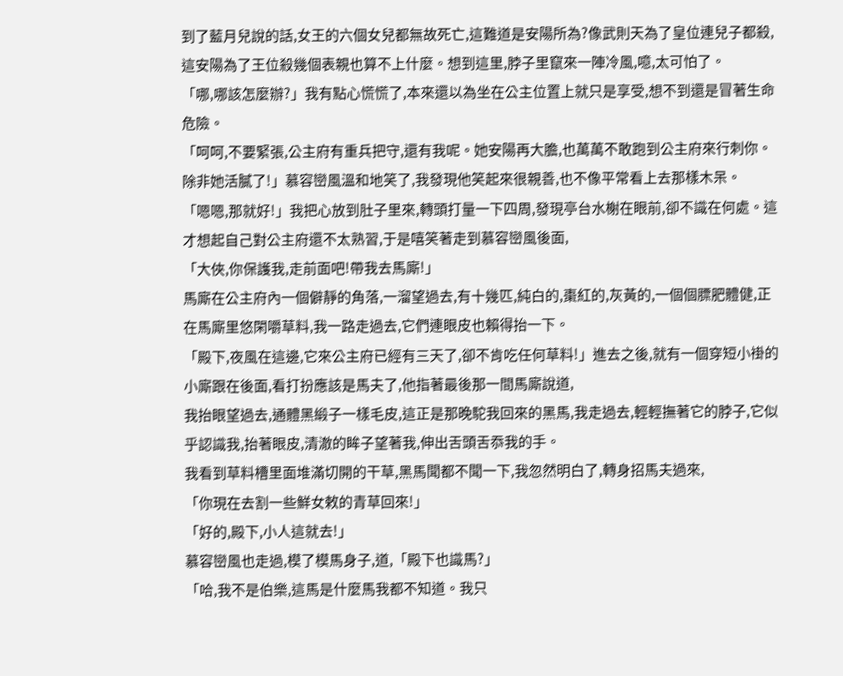到了藍月兒說的話,女王的六個女兒都無故死亡,這難道是安陽所為?像武則天為了皇位連兒子都殺,這安陽為了王位殺幾個表親也算不上什麼。想到這里,脖子里竄來一陣冷風,噫,太可怕了。
「哪,哪該怎麼辦?」我有點心慌慌了,本來還以為坐在公主位置上就只是享受,想不到還是冒著生命危險。
「呵呵,不要緊張,公主府有重兵把守,還有我呢。她安陽再大膽,也萬萬不敢跑到公主府來行刺你。除非她活膩了!」慕容巒風溫和地笑了,我發現他笑起來很親善,也不像平常看上去那樣木呆。
「嗯嗯,那就好!」我把心放到肚子里來,轉頭打量一下四周,發現亭台水榭在眼前,卻不識在何處。這才想起自己對公主府還不太熟習,于是嘻笑著走到慕容巒風後面,
「大俠,你保護我,走前面吧!帶我去馬廝!」
馬廝在公主府內一個僻靜的角落,一溜望過去,有十幾匹,純白的,棗紅的,灰黃的,一個個膘肥體健,正在馬廝里悠閑嚼草料,我一路走過去,它們連眼皮也賴得抬一下。
「殿下,夜風在這邊,它來公主府已經有三天了,卻不肯吃任何草料!」進去之後,就有一個穿短小褂的小廝跟在後面,看打扮應該是馬夫了,他指著最後那一間馬廝說道,
我抬眼望過去,通體黑緞子一樣毛皮,這正是那晚駝我回來的黑馬,我走過去,輕輕撫著它的脖子,它似乎認識我,抬著眼皮,清澈的眸子望著我,伸出舌頭舌忝我的手。
我看到草料槽里面堆滿切開的干草,黑馬聞都不聞一下,我忽然明白了,轉身招馬夫過來,
「你現在去割一些鮮女敕的青草回來!」
「好的,殿下,小人這就去!」
慕容巒風也走過,模了模馬身子,道,「殿下也識馬?」
「哈,我不是伯樂,這馬是什麼馬我都不知道。我只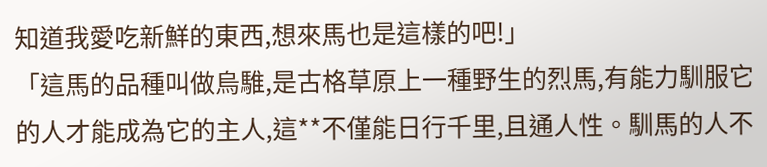知道我愛吃新鮮的東西,想來馬也是這樣的吧!」
「這馬的品種叫做烏騅,是古格草原上一種野生的烈馬,有能力馴服它的人才能成為它的主人,這**不僅能日行千里,且通人性。馴馬的人不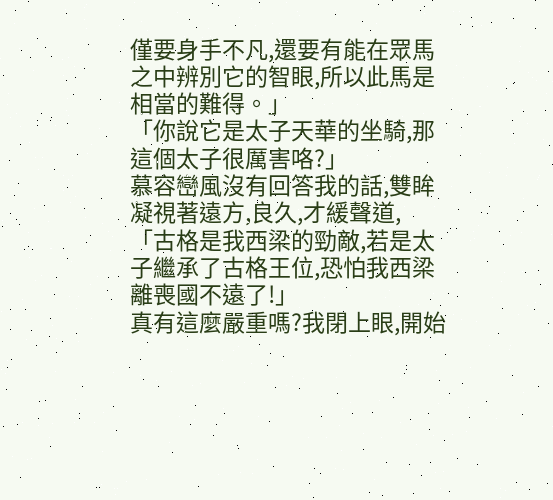僅要身手不凡,還要有能在眾馬之中辨別它的智眼,所以此馬是相當的難得。」
「你說它是太子天華的坐騎,那這個太子很厲害咯?」
慕容巒風沒有回答我的話,雙眸凝視著遠方,良久,才緩聲道,
「古格是我西梁的勁敵,若是太子繼承了古格王位,恐怕我西梁離喪國不遠了!」
真有這麼嚴重嗎?我閉上眼,開始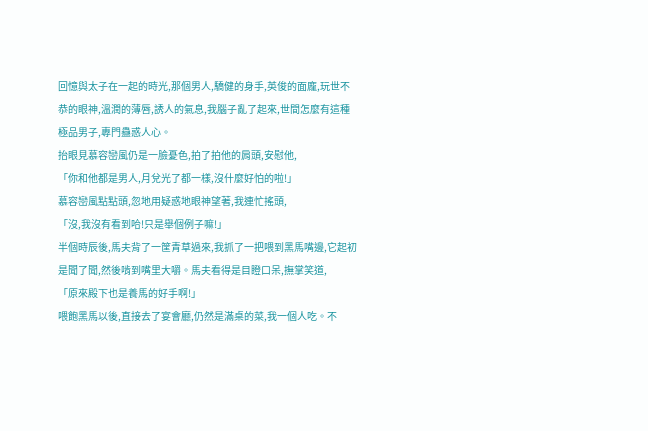回憶與太子在一起的時光,那個男人,驕健的身手,英俊的面龐,玩世不恭的眼神,溫潤的薄唇,誘人的氣息,我腦子亂了起來,世間怎麼有這種極品男子,專門蠱惑人心。
抬眼見慕容巒風仍是一臉憂色,拍了拍他的肩頭,安慰他,
「你和他都是男人,月兌光了都一樣,沒什麼好怕的啦!」
慕容巒風點點頭,忽地用疑惑地眼神望著,我連忙搖頭,
「沒,我沒有看到哈!只是舉個例子嘛!」
半個時辰後,馬夫背了一筐青草過來,我抓了一把喂到黑馬嘴邊,它起初是聞了聞,然後啃到嘴里大嚼。馬夫看得是目瞪口呆,撫掌笑道,
「原來殿下也是養馬的好手啊!」
喂飽黑馬以後,直接去了宴會廳,仍然是滿桌的菜,我一個人吃。不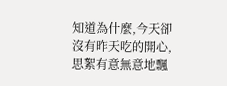知道為什麼,今天卻沒有昨天吃的開心,思絮有意無意地飄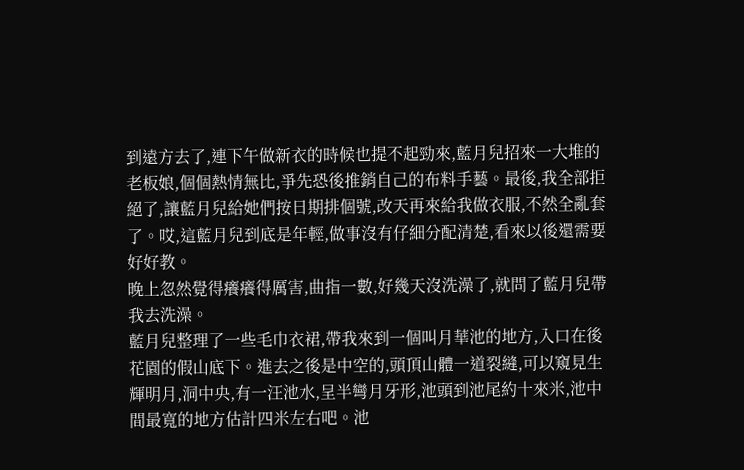到遠方去了,連下午做新衣的時候也提不起勁來,藍月兒招來一大堆的老板娘,個個熱情無比,爭先恐後推銷自己的布料手藝。最後,我全部拒絕了,讓藍月兒給她們按日期排個號,改天再來給我做衣服,不然全亂套了。哎,這藍月兒到底是年輕,做事沒有仔細分配清楚,看來以後還需要好好教。
晚上忽然覺得癢癢得厲害,曲指一數,好幾天沒洗澡了,就問了藍月兒帶我去洗澡。
藍月兒整理了一些毛巾衣裙,帶我來到一個叫月華池的地方,入口在後花園的假山底下。進去之後是中空的,頭頂山體一道裂縫,可以窺見生輝明月,洞中央,有一汪池水,呈半彎月牙形,池頭到池尾約十來米,池中間最寬的地方估計四米左右吧。池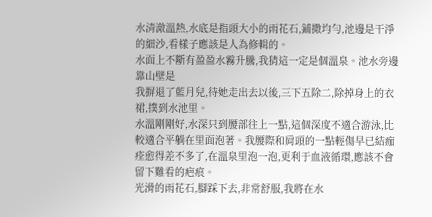水清澈溫熱,水底是指頭大小的雨花石,鋪撒均勻,池邊是干淨的細沙,看樣子應該是人為修輯的。
水面上不斷有盈盈水霧升騰,我猜這一定是個溫泉。池水旁邊靠山壁是
我摒退了藍月兒,待她走出去以後,三下五除二,除掉身上的衣裙,撲到水池里。
水溫剛剛好,水深只到腰部往上一點,這個深度不適合游泳,比較適合平躺在里面泡著。我腰際和肩頭的一點輕傷早已結痂痊愈得差不多了,在溫泉里泡一泡,更利于血液循環,應該不會留下難看的疤痕。
光滑的雨花石,腳踩下去,非常舒服,我將在水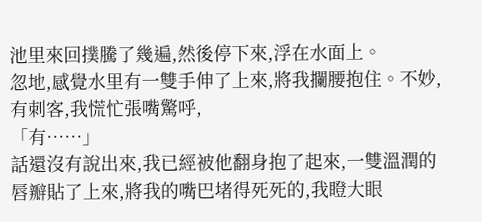池里來回撲騰了幾遍,然後停下來,浮在水面上。
忽地,感覺水里有一雙手伸了上來,將我攔腰抱住。不妙,有刺客,我慌忙張嘴驚呼,
「有……」
話還沒有說出來,我已經被他翻身抱了起來,一雙溫潤的唇瓣貼了上來,將我的嘴巴堵得死死的,我瞪大眼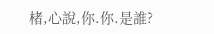楮,心說,你.你.是誰?